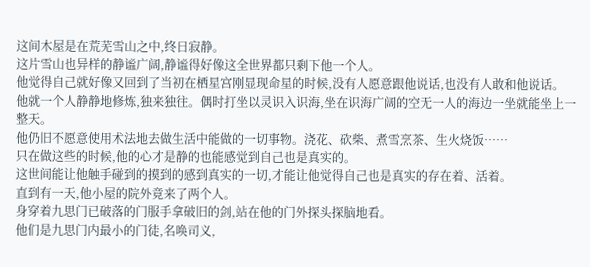这间木屋是在荒芜雪山之中,终日寂静。
这片雪山也异样的静谧广阔,静谧得好像这全世界都只剩下他一个人。
他觉得自己就好像又回到了当初在栖星宫刚显现命星的时候,没有人愿意跟他说话,也没有人敢和他说话。
他就一个人静静地修炼,独来独往。偶时打坐以灵识入识海,坐在识海广阔的空无一人的海边一坐就能坐上一整天。
他仍旧不愿意使用术法地去做生活中能做的一切事物。浇花、砍柴、煮雪烹茶、生火烧饭……
只在做这些的时候,他的心才是静的也能感觉到自己也是真实的。
这世间能让他触手碰到的摸到的感到真实的一切,才能让他觉得自己也是真实的存在着、活着。
直到有一天,他小屋的院外竟来了两个人。
身穿着九思门已破落的门服手拿破旧的剑,站在他的门外探头探脑地看。
他们是九思门内最小的门徒,名唤司义,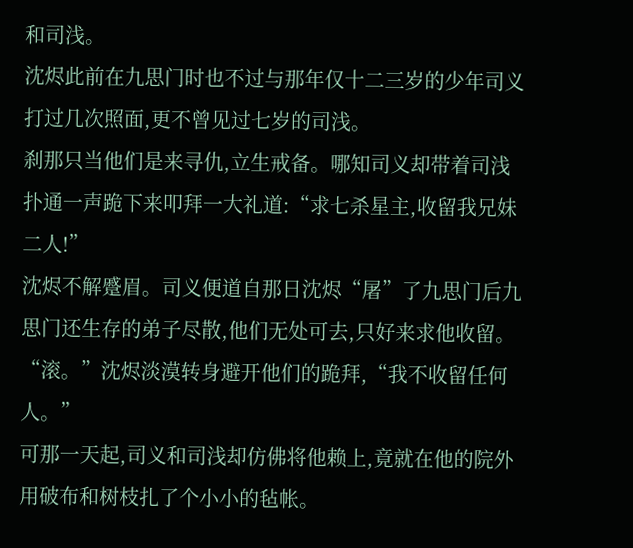和司浅。
沈烬此前在九思门时也不过与那年仅十二三岁的少年司义打过几次照面,更不曾见过七岁的司浅。
刹那只当他们是来寻仇,立生戒备。哪知司义却带着司浅扑通一声跪下来叩拜一大礼道:“求七杀星主,收留我兄妹二人!”
沈烬不解蹙眉。司义便道自那日沈烬“屠”了九思门后九思门还生存的弟子尽散,他们无处可去,只好来求他收留。
“滚。”沈烬淡漠转身避开他们的跪拜,“我不收留任何人。”
可那一天起,司义和司浅却仿佛将他赖上,竟就在他的院外用破布和树枝扎了个小小的毡帐。